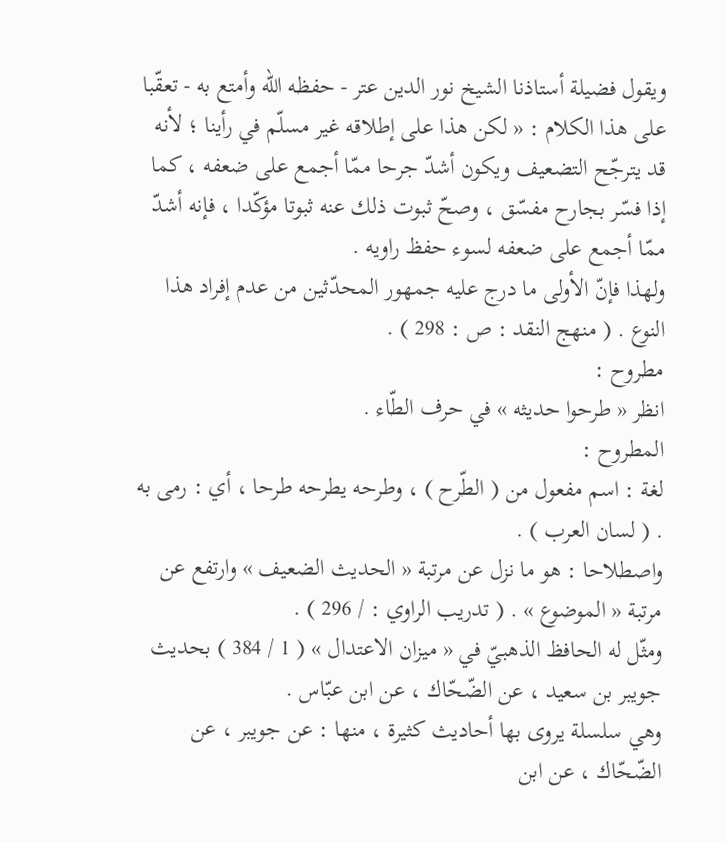ويقول فضيلة أستاذنا الشيخ نور الدين عتر - حفظه اللّه وأمتع به - تعقّبا على هذا الكلام : « لكن هذا على إطلاقه غير مسلّم في رأينا ؛ لأنه قد يترجّح التضعيف ويكون أشدّ جرحا ممّا أجمع على ضعفه ، كما إذا فسّر بجارح مفسّق ، وصحّ ثبوت ذلك عنه ثبوتا مؤكّدا ، فإنه أشدّ ممّا أجمع على ضعفه لسوء حفظ راويه .
ولهذا فإنّ الأولى ما درج عليه جمهور المحدّثين من عدم إفراد هذا النوع . ( منهج النقد : ص : 298 ) .
مطروح :
انظر « طرحوا حديثه » في حرف الطّاء .
المطروح :
لغة : اسم مفعول من ( الطّرح ) ، وطرحه يطرحه طرحا ، أي : رمى به . ( لسان العرب ) .
واصطلاحا : هو ما نزل عن مرتبة « الحديث الضعيف » وارتفع عن مرتبة « الموضوع » . ( تدريب الراوي : / 296 ) .
ومثّل له الحافظ الذهبيّ في « ميزان الاعتدال » ( 1 / 384 ) بحديث جويبر بن سعيد ، عن الضّحّاك ، عن ابن عبّاس .
وهي سلسلة يروى بها أحاديث كثيرة ، منها : عن جويبر ، عن الضّحّاك ، عن ابن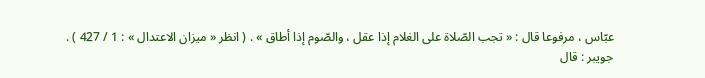عبّاس ، مرفوعا قال : « تجب الصّلاة على الغلام إذا عقل ، والصّوم إذا أطاق » . ( انظر « ميزان الاعتدال » : 1 / 427 ) .
جويبر : قال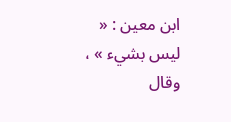ابن معين : « ليس بشيء » ، وقال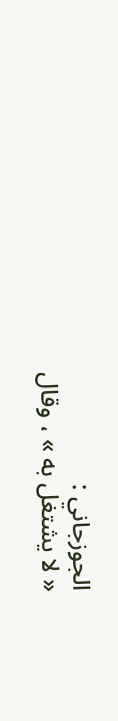الجوزجاني :
« لا يشتغل به » ، وقال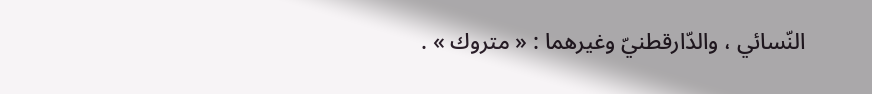النّسائي ، والدّارقطنيّ وغيرهما : « متروك » .